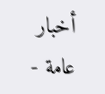أخبار عامة -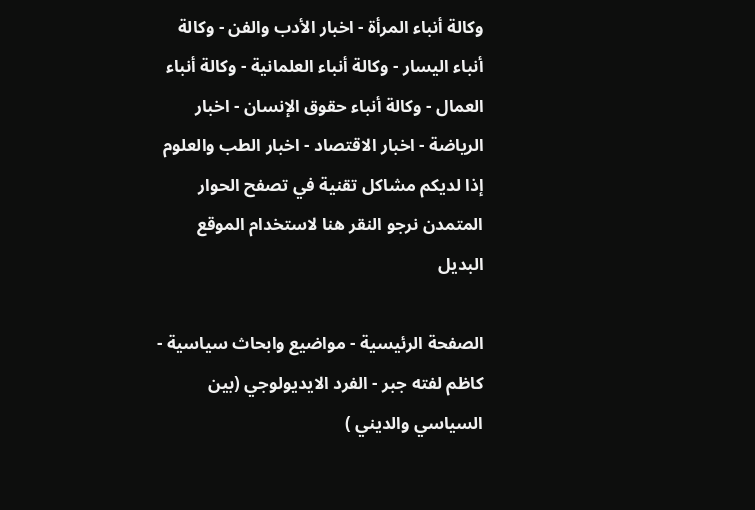وكالة أنباء المرأة - اخبار الأدب والفن - وكالة أنباء اليسار - وكالة أنباء العلمانية - وكالة أنباء العمال - وكالة أنباء حقوق الإنسان - اخبار الرياضة - اخبار الاقتصاد - اخبار الطب والعلوم
إذا لديكم مشاكل تقنية في تصفح الحوار المتمدن نرجو النقر هنا لاستخدام الموقع البديل

الصفحة الرئيسية - مواضيع وابحاث سياسية - كاظم لفته جبر - الفرد الايديولوجي (بين السياسي والديني )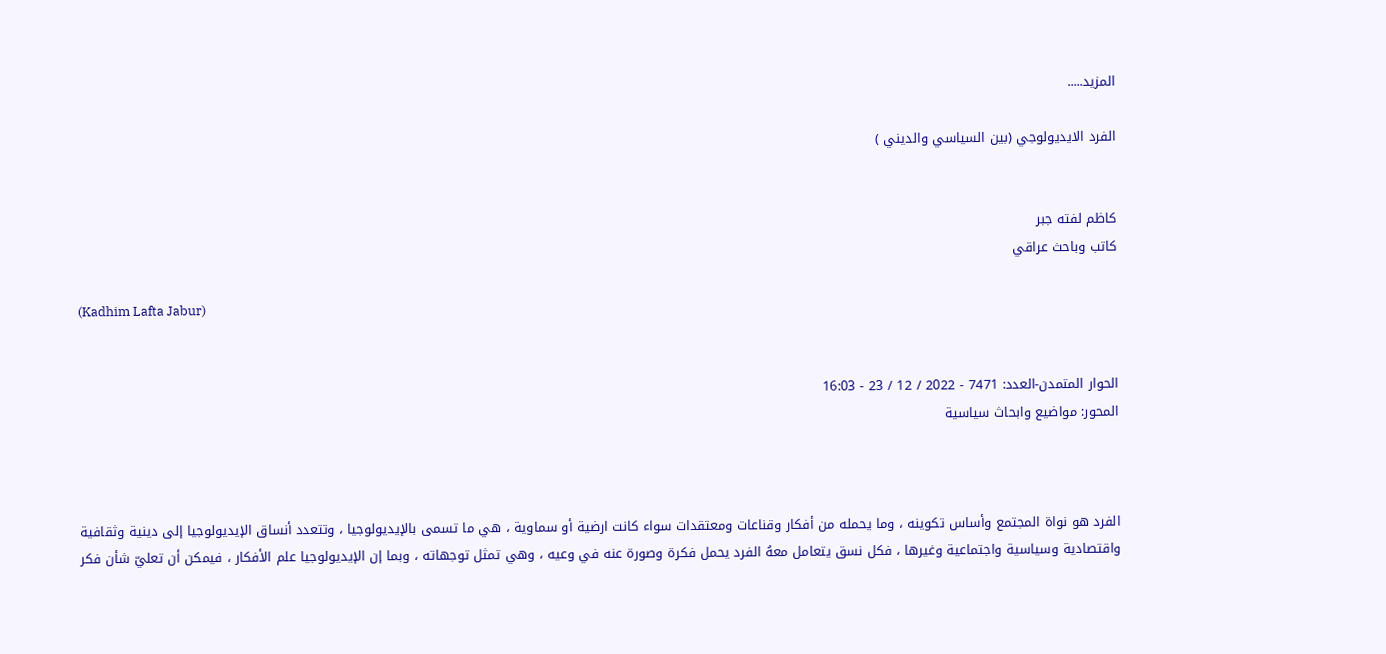المزيد.....

الفرد الايديولوجي (بين السياسي والديني )


كاظم لفته جبر
كاتب وباحث عراقي

(Kadhim Lafta Jabur)


الحوار المتمدن-العدد: 7471 - 2022 / 12 / 23 - 16:03
المحور: مواضيع وابحاث سياسية



الفرد هو نواة المجتمع وأساس تكوينه ، وما يحمله من أفكار وقناعات ومعتقدات سواء كانت ارضية أو سماوية ، هي ما تسمى بالإيديولوجيا ، وتتعدد أنساق الإيديولوجيا إلى دينية وثقافية واقتصادية وسياسية واجتماعية وغيرها ، فكل نسق يتعامل معهُ الفرد يحمل فكرة وصورة عنه في وعيه ، وهي تمثل توجهاته ، وبما إن الإيديولوجيا علم الأفكار ، فيمكن أن تعليّ شأن فكر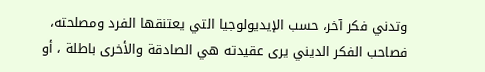وتدني فكر آخر، حسب الإيديولوجيا التي يعتنقها الفرد ومصلحته، فصاحب الفكر الديني يرى عقيدته هي الصادقة والأخرى باطلة ، أو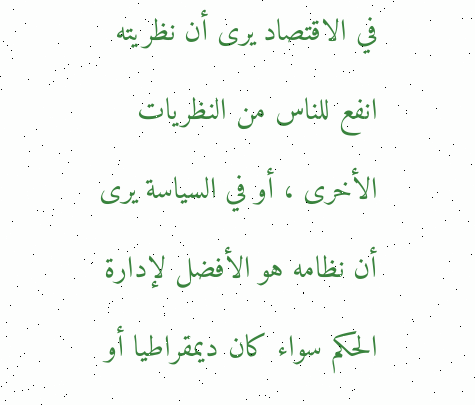في الاقتصاد يرى أن نظريته انفع للناس من النظريات الأخرى ، أو في السياسة يرى أن نظامه هو الأفضل لإدارة الحكم سواء كان ديمقراطيا أو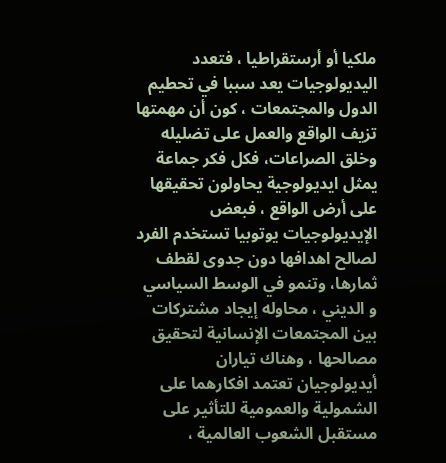ملكيا أو أرستقراطيا ، فتعدد اليديولوجيات يعد سببا في تحطيم الدول والمجتمعات ، كون أن مهمتها تزيف الواقع والعمل على تضليله وخلق الصراعات، فكل فكر جماعة يمثل ايديولوجية يحاولون تحقيقها على أرض الواقع ، فبعض الإيديولوجيات يوتوبيا تستخدم الفرد لصالح اهدافها دون جدوى لقطف ثمارها، وتنمو في الوسط السياسي و الديني ، محاوله إيجاد مشتركات بين المجتمعات الإنسانية لتحقيق مصالحها ، وهناك تياران أيديولوجيان تعتمد افكارهما على الشمولية والعمومية للتأثير على مستقبل الشعوب العالمية ،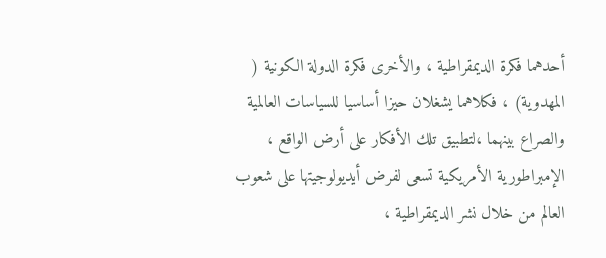أحدهما فكرة الديمقراطية ، والأخرى فكرة الدولة الكونية ( المهدوية) ، فكلاهما يشغلان حيزا أساسيا للسياسات العالمية والصراع بينهما ،لتطبيق تلك الأفكار على أرض الواقع ، الإمبراطورية الأمريكية تسعى لفرض أيديولوجيتها على شعوب العالم من خلال نشر الديمقراطية ،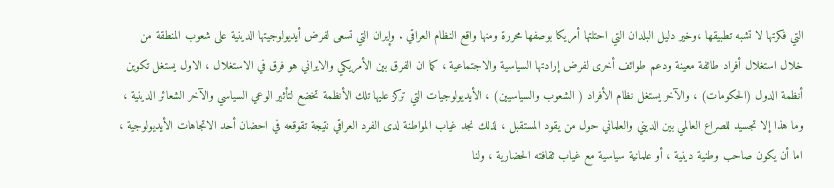التي فكرتها لا تشبه تطبيقها ،وخير دليل البلدان التي احتلتها أمريكا بوصفها محررة ومنها واقع النظام العراقي . وإيران التي تسعى لفرض أيديولوجيتها الدينية على شعوب المنطقة من خلال استغلال أفراد طائفة معينة ودعم طوائف أخرى لفرض إرادتها السياسية والاجتماعية ، كما ان الفرق بين الأمريكي والايراني هو فرق في الاستغلال ، الاول يستغل تكوين أنظمة الدول (الحكومات) ، والآخر يستغل نظام الأفراد ( الشعوب والسياسيين) ، الأيديولوجيات التي تركز عليها تلك الأنظمة تخضع لتأثير الوعي السياسي والآخر الشعائر الدينية ، وما هذا إلا تجسيد للصراع العالمي بين الديني والعلماني حول من يقود المستقبل ، لذلك نجد غياب المواطنة لدى الفرد العراقي نتيجة تقوقعه في احضان أحد الاتجاهات الأيديولوجية ، اما أن يكون صاحب وطنية دينية ، أو علمانية سياسية مع غياب ثقافته الحضارية ، ولنا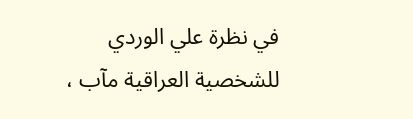في نظرة علي الوردي للشخصية العراقية مآب ،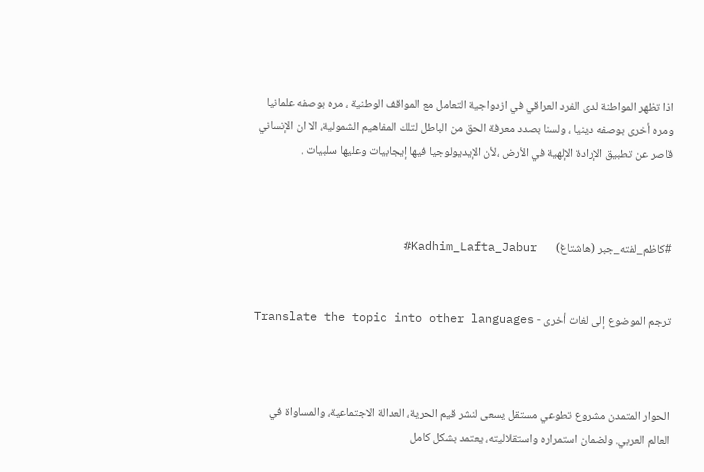اذا تظهر المواطنة لدى الفرد العراقي في ازدواجية التعامل مع المواقف الوطنية ، مره بوصفه علمانيا ومره أخرى بوصفه دينيا ، ولسنا بصدد معرفة الحق من الباطل لتلك المفاهيم الشمولية، الا ان الإنساني قاصر عن تطبيق الإرادة الإلهية في الأرض ،لأن الإيديولوجيا فيها إيجابيات وعليها سلبيات .



#كاظم_لفته_جبر (هاشتاغ)       Kadhim_Lafta_Jabur#


ترجم الموضوع إلى لغات أخرى - Translate the topic into other languages



الحوار المتمدن مشروع تطوعي مستقل يسعى لنشر قيم الحرية، العدالة الاجتماعية، والمساواة في العالم العربي. ولضمان استمراره واستقلاليته، يعتمد بشكل كامل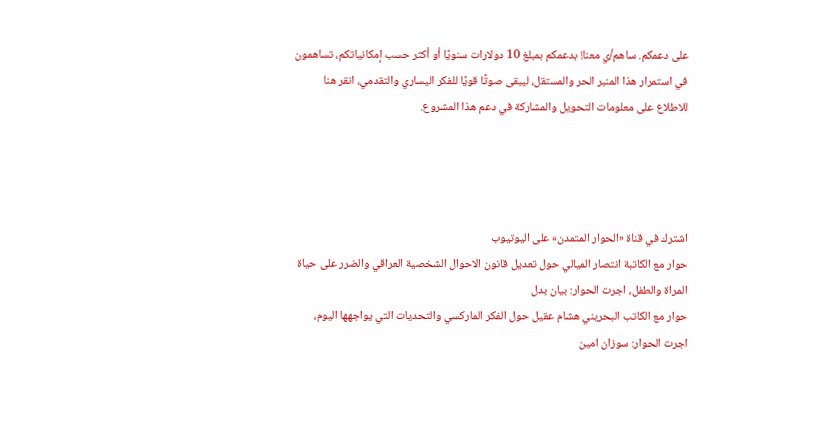على دعمكم. ساهم/ي معنا! بدعمكم بمبلغ 10 دولارات سنويًا أو أكثر حسب إمكانياتكم، تساهمون في استمرار هذا المنبر الحر والمستقل، ليبقى صوتًا قويًا للفكر اليساري والتقدمي، انقر هنا للاطلاع على معلومات التحويل والمشاركة في دعم هذا المشروع.




اشترك في قناة «الحوار المتمدن» على اليوتيوب
حوار مع الكاتبة انتصار الميالي حول تعديل قانون الاحوال الشخصية العراقي والضرر على حياة المراة والطفل، اجرت الحوار: بيان بدل
حوار مع الكاتب البحريني هشام عقيل حول الفكر الماركسي والتحديات التي يواجهها اليوم، اجرت الحوار: سوزان امين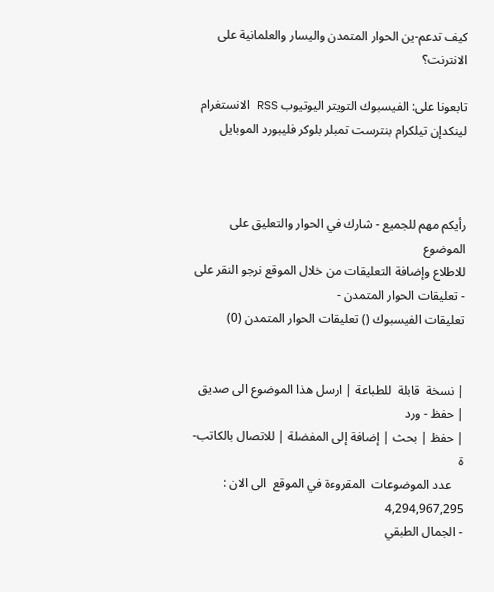كيف تدعم-ين الحوار المتمدن واليسار والعلمانية على الانترنت؟

تابعونا على: الفيسبوك التويتر اليوتيوب RSS الانستغرام لينكدإن تيلكرام بنترست تمبلر بلوكر فليبورد الموبايل



رأيكم مهم للجميع - شارك في الحوار والتعليق على الموضوع
للاطلاع وإضافة التعليقات من خلال الموقع نرجو النقر على - تعليقات الحوار المتمدن -
تعليقات الفيسبوك () تعليقات الحوار المتمدن (0)


| نسخة  قابلة  للطباعة | ارسل هذا الموضوع الى صديق | حفظ - ورد
| حفظ | بحث | إضافة إلى المفضلة | للاتصال بالكاتب-ة
    عدد الموضوعات  المقروءة في الموقع  الى الان : 4,294,967,295
- الجمال الطبقي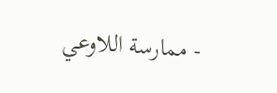- ممارسة اللاوعي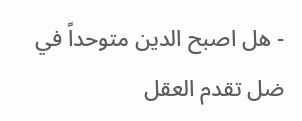- هل اصبح الدين متوحداً في ضل تقدم العقل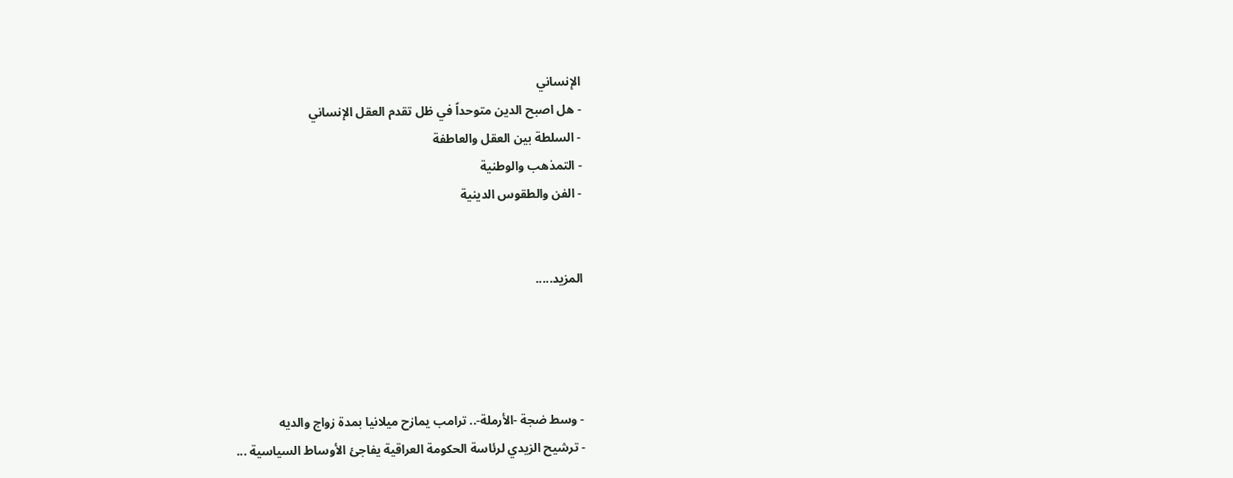الإنساني
- هل اصبح الدين متوحداً في ظل تقدم العقل الإنساني
- السلطة بين العقل والعاطفة
- التمذهب والوطنية
- الفن والطقوس الدينية


المزيد.....




- وسط ضجة -الأرملة-.. ترامب يمازح ميلانيا بمدة زواج والديه
- ترشيح الزيدي لرئاسة الحكومة العراقية يفاجئ الأوساط السياسية ...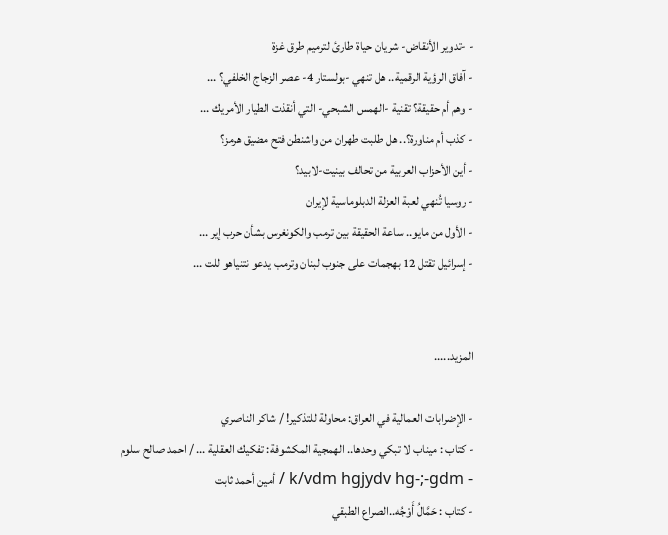- -تدوير الأنقاض- شريان حياة طارئ لترميم طرق غزة
- آفاق الرؤية الرقمية.. هل تنهي -بولستار 4- عصر الزجاج الخلفي؟ ...
- وهم أم حقيقة؟ تقنية -الهمس الشبحي- التي أنقذت الطيار الأمريك ...
- كذب أم مناورة؟.. هل طلبت طهران من واشنطن فتح مضيق هرمز؟
- أين الأحزاب العربية من تحالف بينيت-لابيد؟
- روسيا تُنهي لعبة العزلة الدبلوماسية لإيران
- الأول من مايو.. ساعة الحقيقة بين ترمب والكونغرس بشأن حرب إير ...
- إسرائيل تقتل 12 بهجمات على جنوب لبنان وترمب يدعو نتنياهو للت ...


المزيد.....

- الإضرابات العمالية في العراق: محاولة للتذكير! / شاكر الناصري
- كتاب : ميناب لا تبكي وحدها.. الهمجية المكشوفة: تفكيك العقلية ... / احمد صالح سلوم
- k/vdm hgjydv hg-;-gdm / أمين أحمد ثابت
- كتاب : حَمَّالُ أَوْجُه..الصراع الطبقي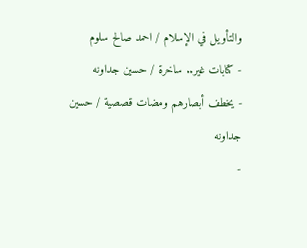والتأويل في الإسلام / احمد صالح سلوم
- كتابات غير.. ساخرة / حسين جداونه
- يخطف أبصارهم ومضات قصصية / حسين جداونه
-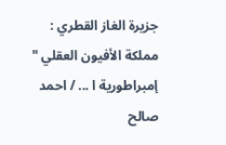جزيرة الغاز القطري : مملكة الأفيون العقلي " إمبراطورية ا ... / احمد صالح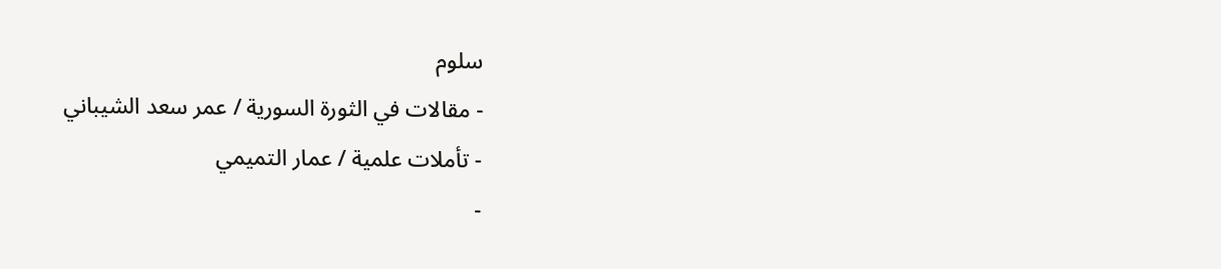سلوم
- مقالات في الثورة السورية / عمر سعد الشيباني
- تأملات علمية / عمار التميمي
-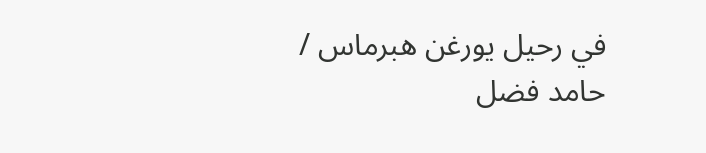في رحيل يورغن هبرماس / حامد فضل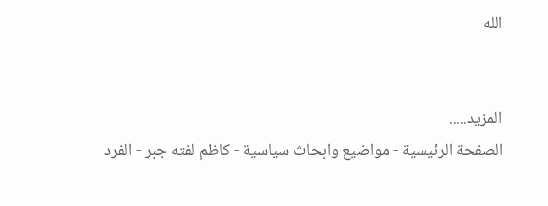الله


المزيد.....
الصفحة الرئيسية - مواضيع وابحاث سياسية - كاظم لفته جبر - الفرد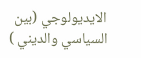الايديولوجي (بين السياسي والديني )